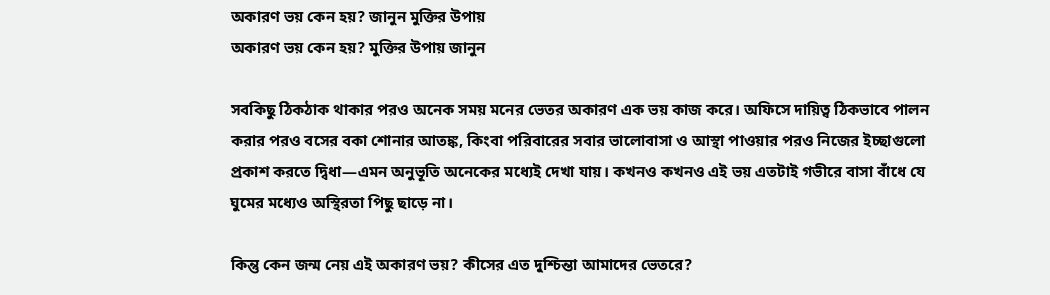অকারণ ভয় কেন হয়? জানুন মুক্তির উপায়
অকারণ ভয় কেন হয়? মুক্তির উপায় জানুন

সবকিছু ঠিকঠাক থাকার পরও অনেক সময় মনের ভেতর অকারণ এক ভয় কাজ করে। অফিসে দায়িত্ব ঠিকভাবে পালন করার পরও বসের বকা শোনার আতঙ্ক, কিংবা পরিবারের সবার ভালোবাসা ও আস্থা পাওয়ার পরও নিজের ইচ্ছাগুলো প্রকাশ করতে দ্বিধা—এমন অনুভূতি অনেকের মধ্যেই দেখা যায়। কখনও কখনও এই ভয় এতটাই গভীরে বাসা বাঁধে যে ঘুমের মধ্যেও অস্থিরতা পিছু ছাড়ে না।

কিন্তু কেন জন্ম নেয় এই অকারণ ভয়? কীসের এত দুশ্চিন্তা আমাদের ভেতরে?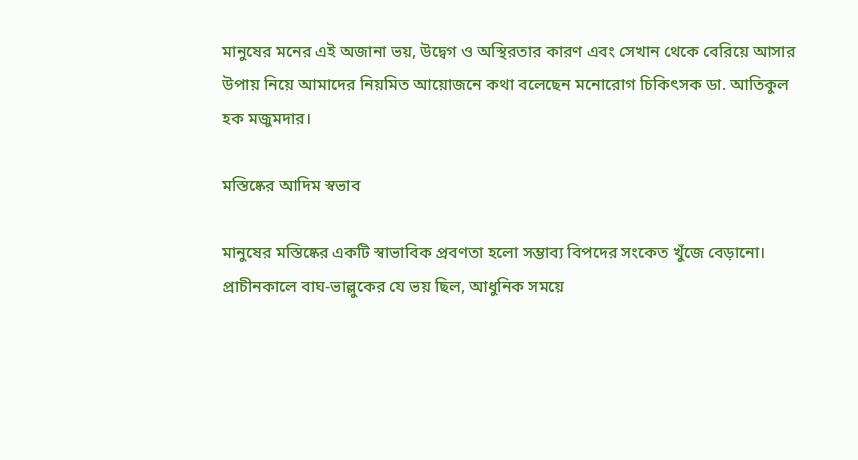মানুষের মনের এই অজানা ভয়, উদ্বেগ ও অস্থিরতার কারণ এবং সেখান থেকে বেরিয়ে আসার উপায় নিয়ে আমাদের নিয়মিত আয়োজনে কথা বলেছেন মনোরোগ চিকিৎসক ডা. আতিকুল হক মজুমদার।

মস্তিষ্কের আদিম স্বভাব

মানুষের মস্তিষ্কের একটি স্বাভাবিক প্রবণতা হলো সম্ভাব্য বিপদের সংকেত খুঁজে বেড়ানো। প্রাচীনকালে বাঘ-ভাল্লুকের যে ভয় ছিল, আধুনিক সময়ে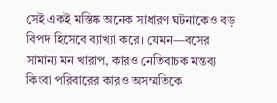সেই একই মস্তিষ্ক অনেক সাধারণ ঘটনাকেও বড় বিপদ হিসেবে ব্যাখ্যা করে। যেমন—বসের সামান্য মন খারাপ, কারও নেতিবাচক মন্তব্য কিংবা পরিবারের কারও অসম্মতিকে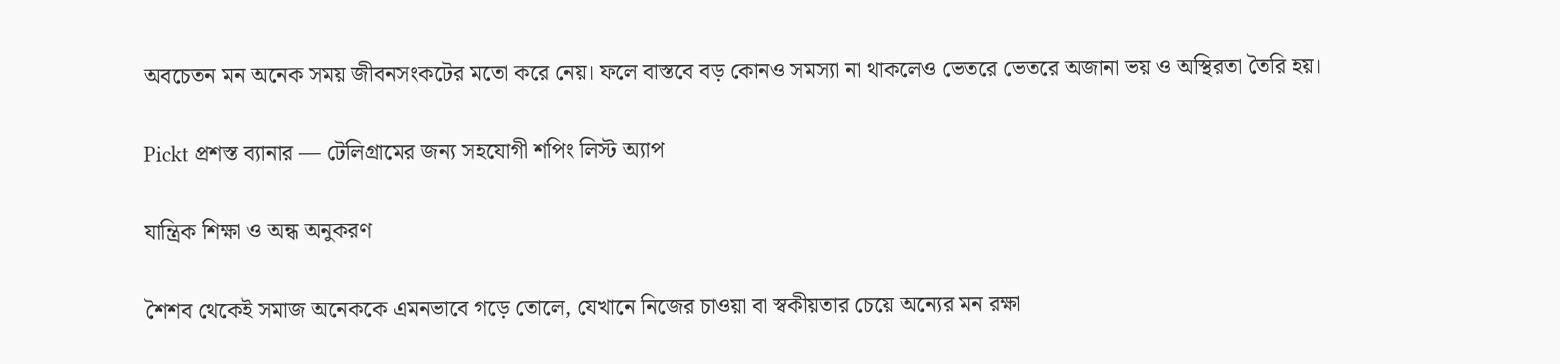অবচেতন মন অনেক সময় জীবনসংকটের মতো করে নেয়। ফলে বাস্তবে বড় কোনও সমস্যা না থাকলেও ভেতরে ভেতরে অজানা ভয় ও অস্থিরতা তৈরি হয়।

Pickt প্রশস্ত ব্যানার — টেলিগ্রামের জন্য সহযোগী শপিং লিস্ট অ্যাপ

যান্ত্রিক শিক্ষা ও অন্ধ অনুকরণ

শৈশব থেকেই সমাজ অনেককে এমনভাবে গড়ে তোলে, যেখানে নিজের চাওয়া বা স্বকীয়তার চেয়ে অন্যের মন রক্ষা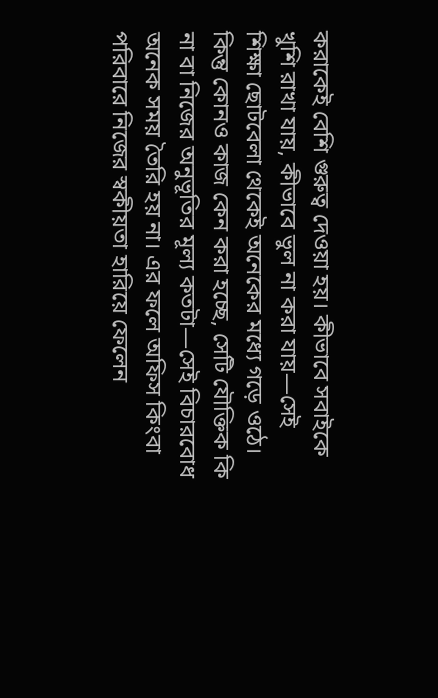করাকেই বেশি গুরুত্ব দেওয়া হয়। কীভাবে সবাইকে খুশি রাখা যায়, কীভাবে ভুল না করা যায়—সেই শিক্ষা ছোটবেলা থেকেই অনেকের মধ্যে গড়ে ওঠে। কিন্তু কোনও কাজ কেন করা হচ্ছে, সেটি যৌক্তিক কি না বা নিজের অনুভূতির মূল্য কতটা—সেই বিচারবোধ অনেক সময় তৈরি হয় না। এর ফলে অফিস কিংবা পরিবারে নিজের স্বকীয়তা হারিয়ে ফেলেন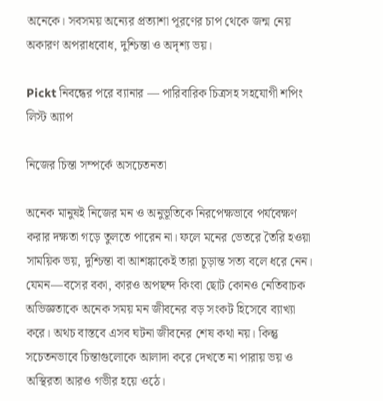অনেকে। সবসময় অন্যের প্রত্যাশা পূরণের চাপ থেকে জন্ম নেয় অকারণ অপরাধবোধ, দুশ্চিন্তা ও অদৃশ্য ভয়।

Pickt নিবন্ধের পরে ব্যানার — পারিবারিক চিত্রসহ সহযোগী শপিং লিস্ট অ্যাপ

নিজের চিন্তা সম্পর্কে অসচেতনতা

অনেক মানুষই নিজের মন ও অনুভূতিকে নিরপেক্ষভাবে পর্যবেক্ষণ করার দক্ষতা গড়ে তুলতে পারেন না। ফলে মনের ভেতরে তৈরি হওয়া সাময়িক ভয়, দুশ্চিন্তা বা আশঙ্কাকেই তারা চূড়ান্ত সত্য বলে ধরে নেন। যেমন—বসের বকা, কারও অপছন্দ কিংবা ছোট কোনও নেতিবাচক অভিজ্ঞতাকে অনেক সময় মন জীবনের বড় সংকট হিসেবে ব্যাখ্যা করে। অথচ বাস্তবে এসব ঘটনা জীবনের শেষ কথা নয়। কিন্তু সচেতনভাবে চিন্তাগুলোকে আলাদা করে দেখতে না পারায় ভয় ও অস্থিরতা আরও গভীর হয়ে ওঠে।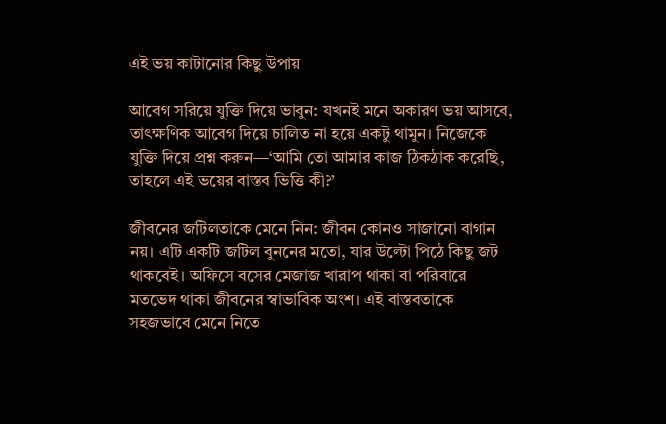এই ভয় কাটানোর কিছু উপায়

আবেগ সরিয়ে যুক্তি দিয়ে ভাবুন: যখনই মনে অকারণ ভয় আসবে, তাৎক্ষণিক আবেগ দিয়ে চালিত না হয়ে একটু থামুন। নিজেকে যুক্তি দিয়ে প্রশ্ন করুন—‘আমি তো আমার কাজ ঠিকঠাক করেছি, তাহলে এই ভয়ের বাস্তব ভিত্তি কী?’

জীবনের জটিলতাকে মেনে নিন: জীবন কোনও সাজানো বাগান নয়। এটি একটি জটিল বুননের মতো, যার উল্টো পিঠে কিছু জট থাকবেই। অফিসে বসের মেজাজ খারাপ থাকা বা পরিবারে মতভেদ থাকা জীবনের স্বাভাবিক অংশ। এই বাস্তবতাকে সহজভাবে মেনে নিতে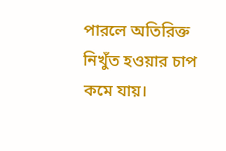পারলে অতিরিক্ত নিখুঁত হওয়ার চাপ কমে যায়।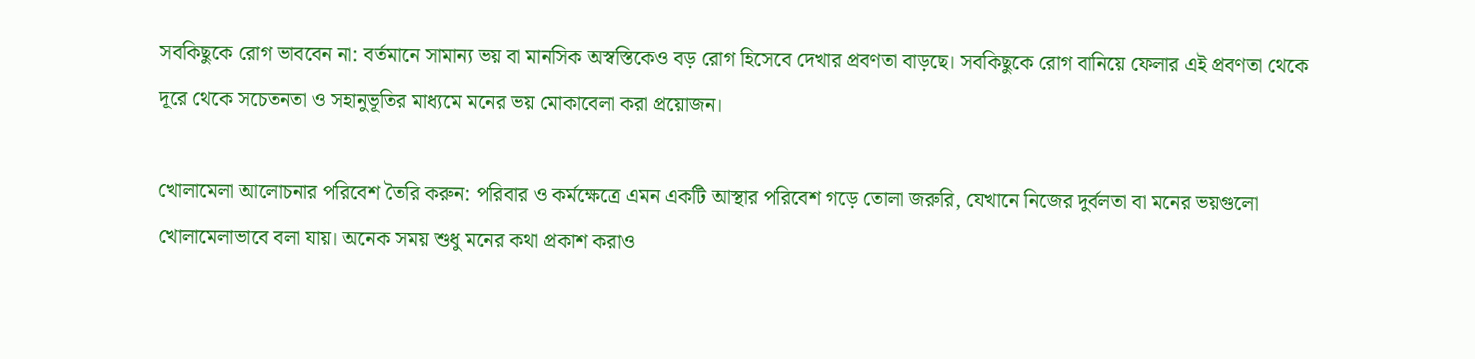সবকিছুকে রোগ ভাববেন না: বর্তমানে সামান্য ভয় বা মানসিক অস্বস্তিকেও বড় রোগ হিসেবে দেখার প্রবণতা বাড়ছে। সবকিছুকে রোগ বানিয়ে ফেলার এই প্রবণতা থেকে দূরে থেকে সচেতনতা ও সহানুভূতির মাধ্যমে মনের ভয় মোকাবেলা করা প্রয়োজন।

খোলামেলা আলোচনার পরিবেশ তৈরি করুন: পরিবার ও কর্মক্ষেত্রে এমন একটি আস্থার পরিবেশ গড়ে তোলা জরুরি, যেখানে নিজের দুর্বলতা বা মনের ভয়গুলো খোলামেলাভাবে বলা যায়। অনেক সময় শুধু মনের কথা প্রকাশ করাও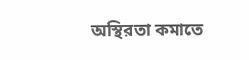অস্থিরতা কমাতে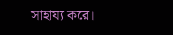সাহায্য করে।